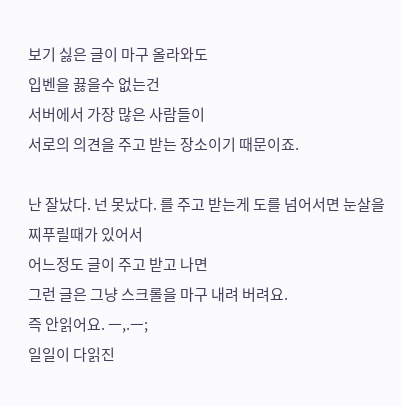보기 싫은 글이 마구 올라와도
입벤을 끓을수 없는건
서버에서 가장 많은 사람들이
서로의 의견을 주고 받는 장소이기 때문이죠.

난 잘났다. 넌 못났다. 를 주고 받는게 도를 넘어서면 눈살을 찌푸릴때가 있어서
어느정도 글이 주고 받고 나면
그런 글은 그냥 스크롤을 마구 내려 버려요.
즉 안읽어요. ㅡ,.ㅡ;
일일이 다읽진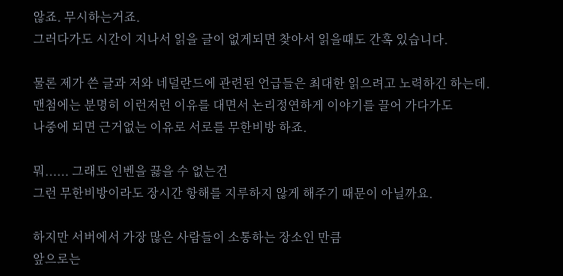않죠. 무시하는거죠.
그러다가도 시간이 지나서 읽을 글이 없게되면 찾아서 읽을때도 간혹 있습니다.

물론 제가 쓴 글과 저와 네덜란드에 관련된 언급들은 최대한 읽으려고 노력하긴 하는데.
맨첨에는 분명히 이런저런 이유를 대면서 논리정연하게 이야기를 끌어 가다가도
나중에 되면 근거없는 이유로 서로를 무한비방 하죠.

뭐...... 그래도 인벤을 끓을 수 없는건
그런 무한비방이라도 장시간 항해를 지루하지 않게 해주기 때문이 아닐까요.

하지만 서버에서 가장 많은 사람들이 소통하는 장소인 만큼
앞으로는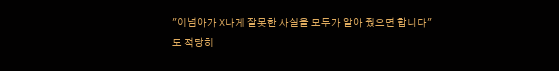"이넘아가 X나게 잘못한 사실을 모두가 알아 줬으면 합니다"
도 적당히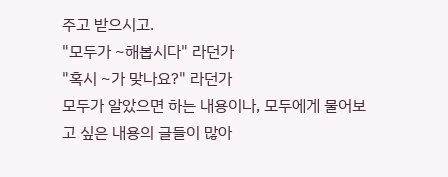주고 받으시고.
"모두가 ~해봅시다" 라던가
"혹시 ~가 맞나요?" 라던가
모두가 알았으면 하는 내용이나, 모두에게 물어보고 싶은 내용의 글들이 많아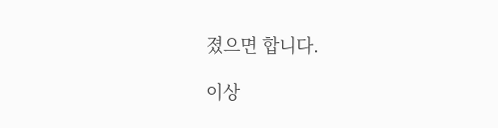졌으면 합니다.

이상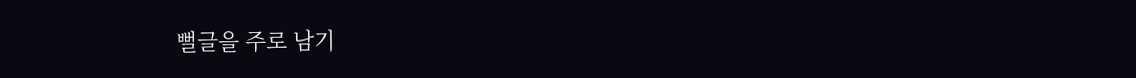뻘글을 주로 남기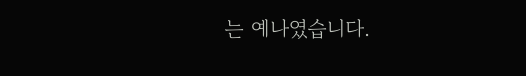는 예나였습니다.